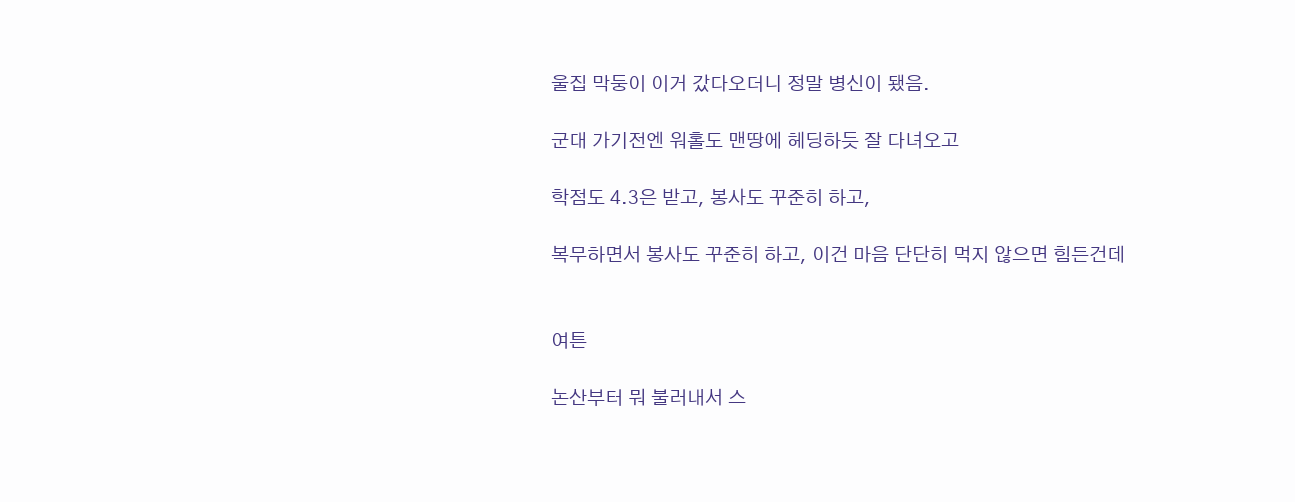울집 막둥이 이거 갔다오더니 정말 병신이 됐음.

군대 가기전엔 워홀도 맨땅에 헤딩하듯 잘 다녀오고

학점도 4.3은 받고, 봉사도 꾸준히 하고,

복무하면서 봉사도 꾸준히 하고, 이건 마음 단단히 먹지 않으면 힘든건데


여튼

논산부터 뭐 불러내서 스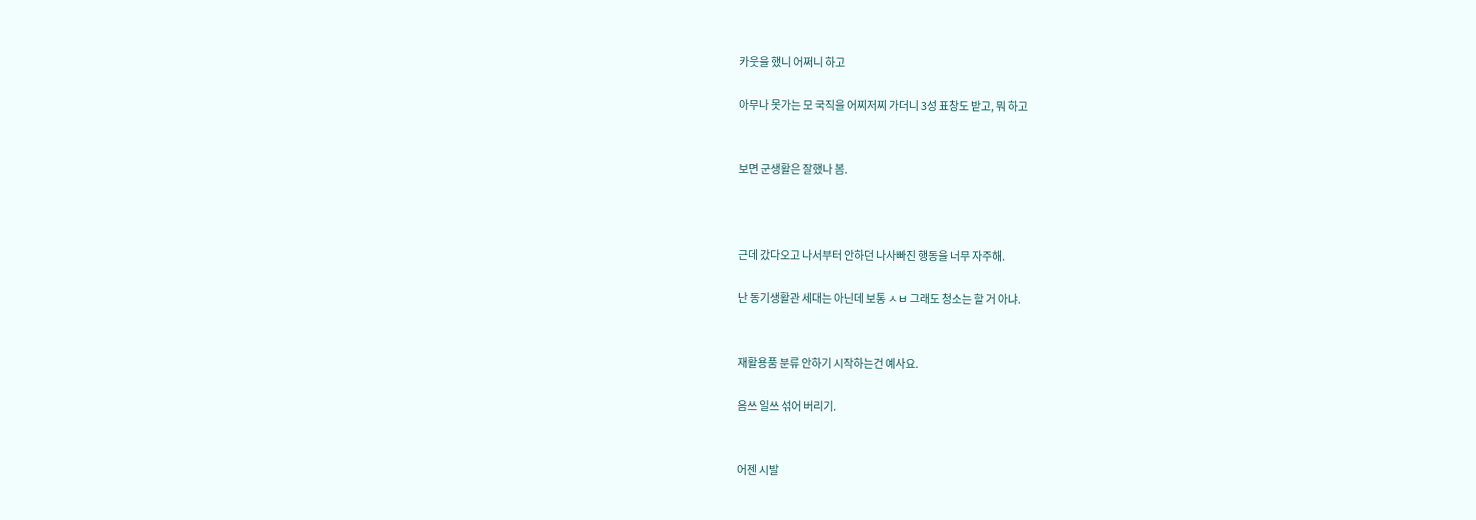카웃을 했니 어쩌니 하고

아무나 못가는 모 국직을 어찌저찌 가더니 3성 표창도 받고, 뭐 하고


보면 군생활은 잘했나 봄.



근데 갔다오고 나서부터 안하던 나사빠진 행동을 너무 자주해.

난 동기생활관 세대는 아닌데 보통 ㅅㅂ 그래도 청소는 할 거 아냐.


재활용품 분류 안하기 시작하는건 예사요.

음쓰 일쓰 섞어 버리기.


어젠 시발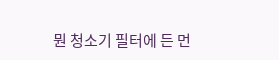뭔 청소기 필터에 든 먼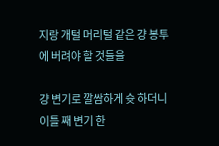지랑 개털 머리털 같은 걍 봉투에 버려야 할 것들을

걍 변기로 깔쌈하게 슛 하더니 이틀 째 변기 한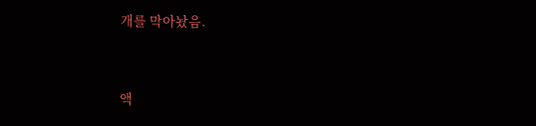개를 막아놨음.


액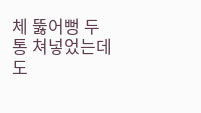체 뚫어뻥 두 통 쳐넣었는데도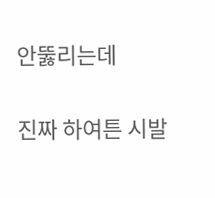안뚫리는데

진짜 하여튼 시발